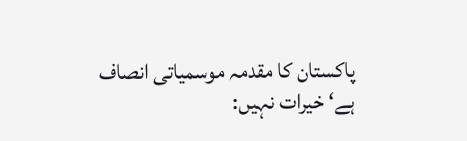پاکستان کا مقدمہ موسمیاتی انصاف
ہے‘ خیرات نہیں: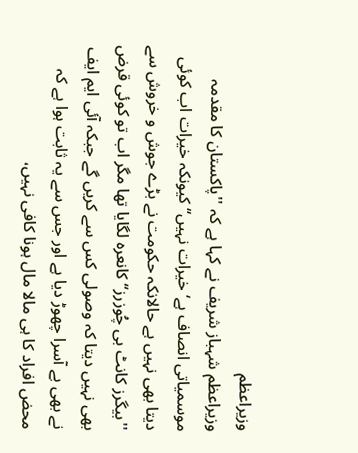وزیراعظم
وزیراعظم شہباز شریف نے کہا ہے کہ ''پاکستان کا مقدمہ موسمیاتی انصاف ہے‘ خیرات نہیں‘‘ کیونکہ خیرات اب کوئی دیتا بھی نہیں ہے حالانکہ حکومت نے بڑے جوش و خروش سے ''بیگرز کانٹ بی چُوزرز‘‘ کانعرہ لگایا تھا مگر اب تو کوئی قرض بھی نہیں دیتا کہ وصولی کس سے کریں گے جبکہ آئی ایم ایف نے بھی بے آسرا چھوڑ دیا ہے اور جس سے یہ ثابت ہوا ہے کہ محض افراد کا ہی مالا مال ہونا کافی نہیں،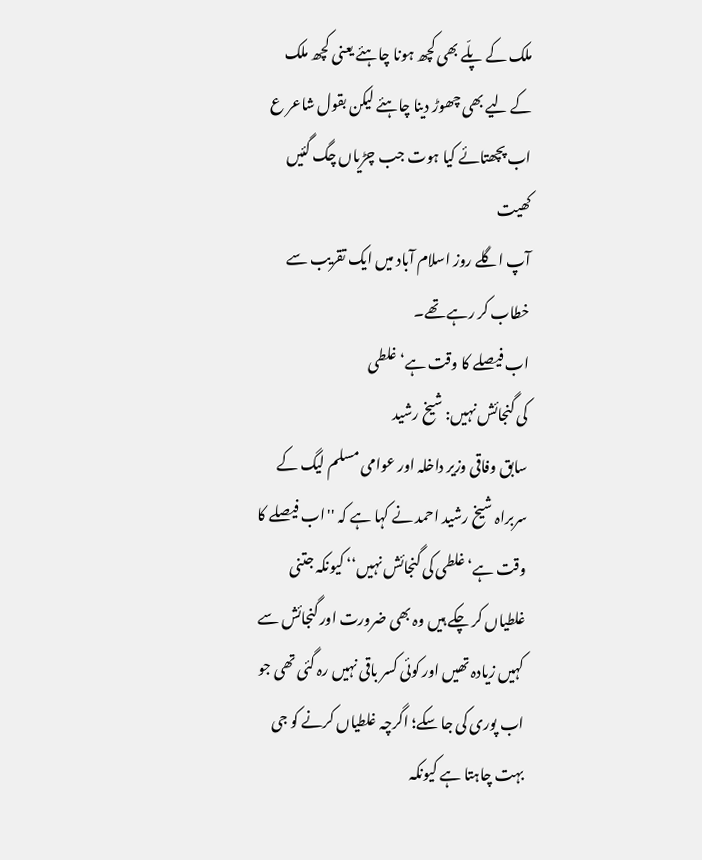ملک کے پلّے بھی کچھ ہونا چاہئے یعنی کچھ ملک کے لیے بھی چھوڑ دینا چاہئے لیکن بقول شاعر ع
اب پچھتائے کیا ہوت جب چڑیاں چگ گئیں کھیت
آپ اگلے روز اسلام آباد میں ایک تقریب سے خطاب کر رہے تھے۔
اب فیصلے کا وقت ہے‘ غلطی
کی گنجائش نہیں: شیخ رشید
سابق وفاقی وزیر داخلہ اور عوامی مسلم لیگ کے سربراہ شیخ رشید احمد نے کہا ہے کہ ''اب فیصلے کا وقت ہے‘ غلطی کی گنجائش نہیں‘‘ کیونکہ جتنی غلطیاں کر چکے ہیں وہ بھی ضرورت اور گنجائش سے کہیں زیادہ تھیں اور کوئی کسر باقی نہیں رہ گئی تھی جو اب پوری کی جا سکے؛ اگرچہ غلطیاں کرنے کو جی بہت چاہتا ہے کیونکہ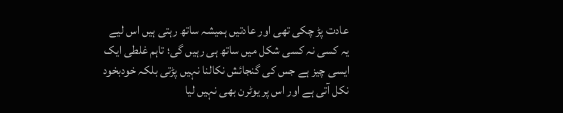عادت پڑ چکی تھی اور عادتیں ہمیشہ ساتھ رہتی ہیں اس لیے یہ کسی نہ کسی شکل میں ساتھ ہی رہیں گی؛ تاہم غلطی ایک ایسی چیز ہے جس کی گنجائش نکالنا نہیں پڑتی بلکہ خودبخود نکل آتی ہے اور اس پر یوٹرن بھی نہیں لیا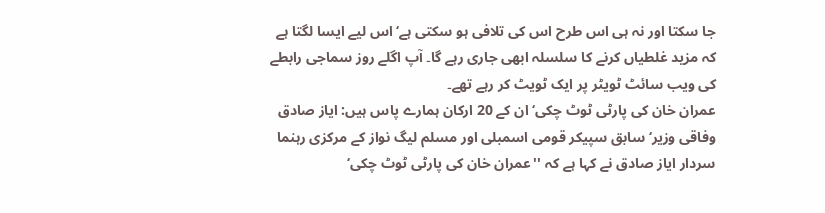جا سکتا اور نہ ہی اس طرح اس کی تلافی ہو سکتی ہے‘ اس لیے ایسا لگتا ہے کہ مزید غلطیاں کرنے کا سلسلہ ابھی جاری رہے گا۔ آپ اگلے روز سماجی رابطے کی ویب سائٹ ٹویٹر پر ایک ٹویٹ کر رہے تھے۔
عمران خان کی پارٹی ٹوٹ چکی‘ ان کے 20 ارکان ہمارے پاس ہیں: ایاز صادق
وفاقی وزیر‘ سابق سپیکر قومی اسمبلی اور مسلم لیگ نواز کے مرکزی رہنما سردار ایاز صادق نے کہا ہے کہ ''عمران خان کی پارٹی ٹوٹ چکی‘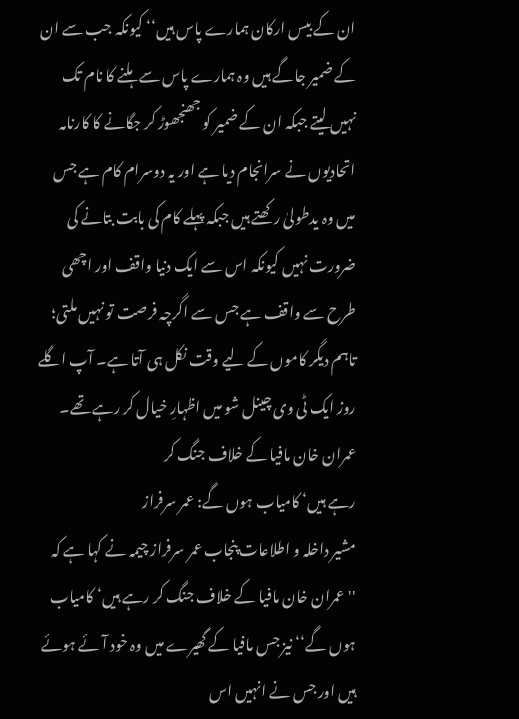ان کے بیس ارکان ہمارے پاس ہیں‘‘ کیونکہ جب سے ان کے ضمیر جاگے ہیں وہ ہمارے پاس سے ہلنے کا نام تک نہیں لیتے جبکہ ان کے ضمیر کو جھنجھوڑ کر جگانے کا کارنامہ اتحادیوں نے سرانجام دیا ہے اور یہ دوسرام کام ہے جس میں وہ یدطولیٰ رکھتے ہیں جبکہ پہلے کام کی بابت بتانے کی ضرورت نہیں کیونکہ اس سے ایک دنیا واقف اور اچھی طرح سے واقف ہے جس سے اگرچہ فرصت تو نہیں ملتی؛ تاہم دیگر کاموں کے لیے وقت نکل ہی آتا ہے۔ آپ اگلے روز ایک ٹی وی چینل شو میں اظہارِ خیال کر رہے تھے۔
عمران خان مافیا کے خلاف جنگ کر
رہے ہیں‘ کامیاب ہوں گے: عمر سرفراز
مشیر داخلہ و اطلاعات پنجاب عمر سرفراز چیمہ نے کہا ہے کہ ''عمران خان مافیا کے خلاف جنگ کر رہے ہیں‘ کامیاب ہوں گے‘‘ نیز جس مافیا کے گھیرے میں وہ خود آئے ہوئے ہیں اور جس نے انہیں اس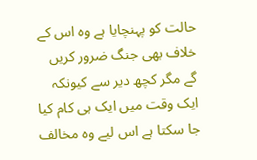حالت کو پہنچایا ہے وہ اس کے خلاف بھی جنگ ضرور کریں گے مگر کچھ دیر سے کیونکہ ایک وقت میں ایک ہی کام کیا جا سکتا ہے اس لیے وہ مخالف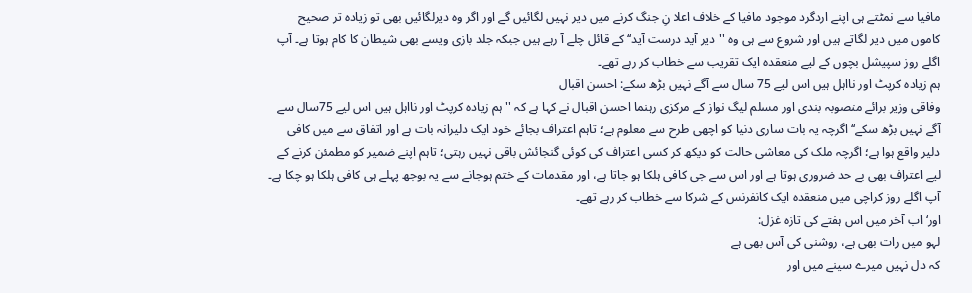مافیا سے نمٹتے ہی اپنے اردگرد موجود مافیا کے خلاف اعلا نِ جنگ کرنے میں دیر نہیں لگائیں گے اور اگر وہ دیرلگائیں بھی تو زیادہ تر صحیح کاموں میں دیر لگاتے ہیں اور شروع سے ہی وہ ''دیر آید درست آید‘‘ کے قائل چلے آ رہے ہیں جبکہ جلد بازی ویسے بھی شیطان کا کام ہوتا ہے۔ آپ اگلے روز سپیشل بچوں کے لیے منعقدہ ایک تقریب سے خطاب کر رہے تھے۔
ہم زیادہ کرپٹ اور نااہل ہیں اس لیے 75 سال سے آگے نہیں بڑھ سکے: احسن اقبال
وفاقی وزیر برائے منصوبہ بندی اور مسلم لیگ نواز کے مرکزی رہنما احسن اقبال نے کہا ہے کہ ''ہم زیادہ کرپٹ اور نااہل ہیں اس لیے 75سال سے آگے نہیں بڑھ سکے‘‘ اگرچہ یہ بات ساری دنیا کو اچھی طرح سے معلوم ہے؛ تاہم اعتراف بجائے خود ایک دلیرانہ بات ہے اور اتفاق سے میں کافی دلیر واقع ہوا ہے؛ اگرچہ ملک کی معاشی حالت کو دیکھ کر کسی اعتراف کی کوئی گنجائش باقی نہیں رہتی؛ تاہم اپنے ضمیر کو مطمئن کرنے کے لیے اعتراف بھی بے حد ضروری ہوتا ہے اور اس سے جی کافی ہلکا ہو جاتا ہے، اور مقدمات کے ختم ہوجانے سے یہ بوجھ پہلے ہی کافی ہلکا ہو چکا ہے۔ آپ اگلے روز کراچی میں منعقدہ ایک کانفرنس کے شرکا سے خطاب کر رہے تھے۔
اور‘ اب آخر میں اس ہفتے کی تازہ غزل:
لہو میں رات بھی ہے، روشنی کی آس بھی ہے
کہ دل نہیں میرے سینے میں اور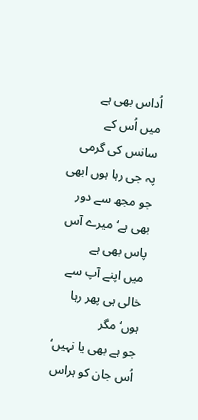اُداس بھی ہے
میں اُس کے سانس کی گرمی پہ جی رہا ہوں ابھی
جو مجھ سے دور بھی ہے‘ میرے آس پاس بھی ہے
میں اپنے آپ سے خالی ہی پھر رہا ہوں‘ مگر
جو ہے بھی یا نہیں‘ اُس جان کو ہراس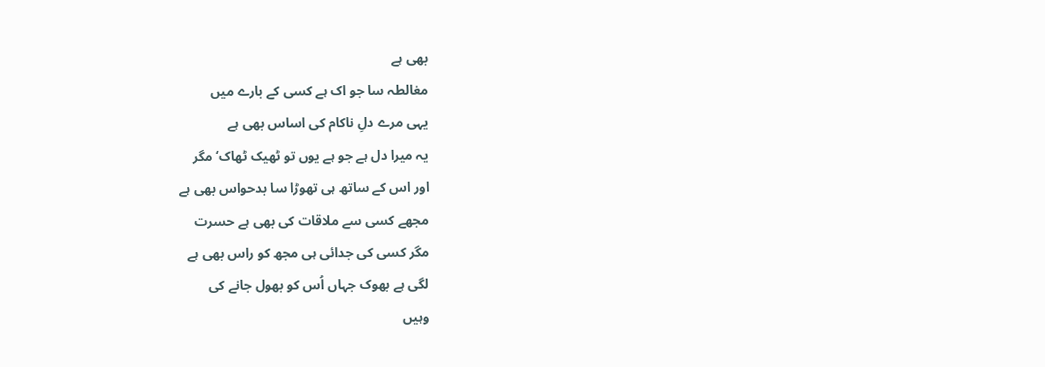بھی ہے
مغالطہ سا جو اک ہے کسی کے بارے میں
یہی مرے دلِ ناکام کی اساس بھی ہے
یہ میرا دل ہے جو ہے یوں تو ٹھیک ٹھاک‘ مگر
اور اس کے ساتھ ہی تھوڑا سا بدحواس بھی ہے
مجھے کسی سے ملاقات کی بھی ہے حسرت
مگر کسی کی جدائی ہی مجھ کو راس بھی ہے
لگی ہے بھوک جہاں اُس کو بھول جانے کی
وہیں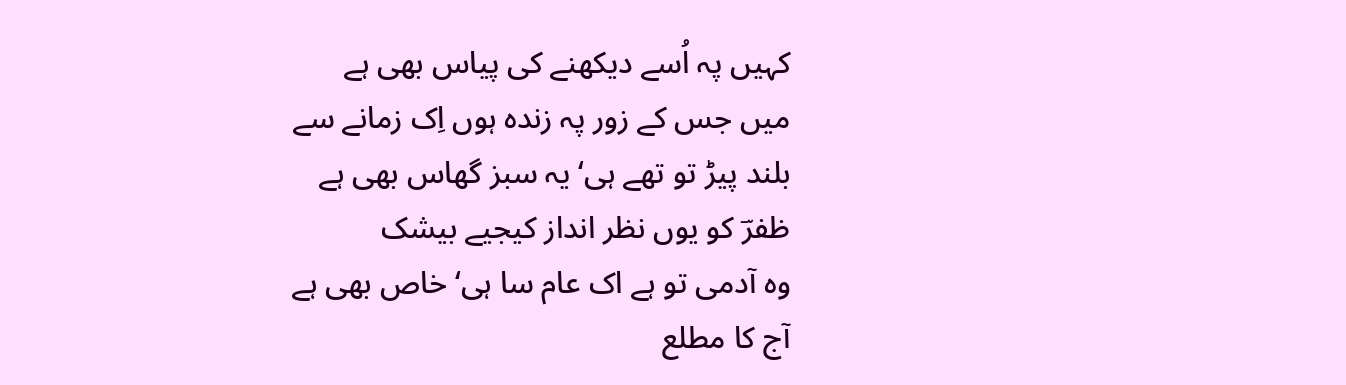کہیں پہ اُسے دیکھنے کی پیاس بھی ہے
میں جس کے زور پہ زندہ ہوں اِک زمانے سے
بلند پیڑ تو تھے ہی‘ یہ سبز گھاس بھی ہے
ظفرؔ کو یوں نظر انداز کیجیے بیشک
وہ آدمی تو ہے اک عام سا ہی‘ خاص بھی ہے
آج کا مطلع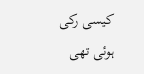کیسی رکی ہوئی تھی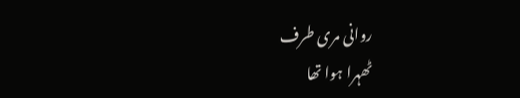روانی مری طرف
ٹھہرا ہوا تھا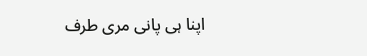اپنا ہی پانی مری طرف